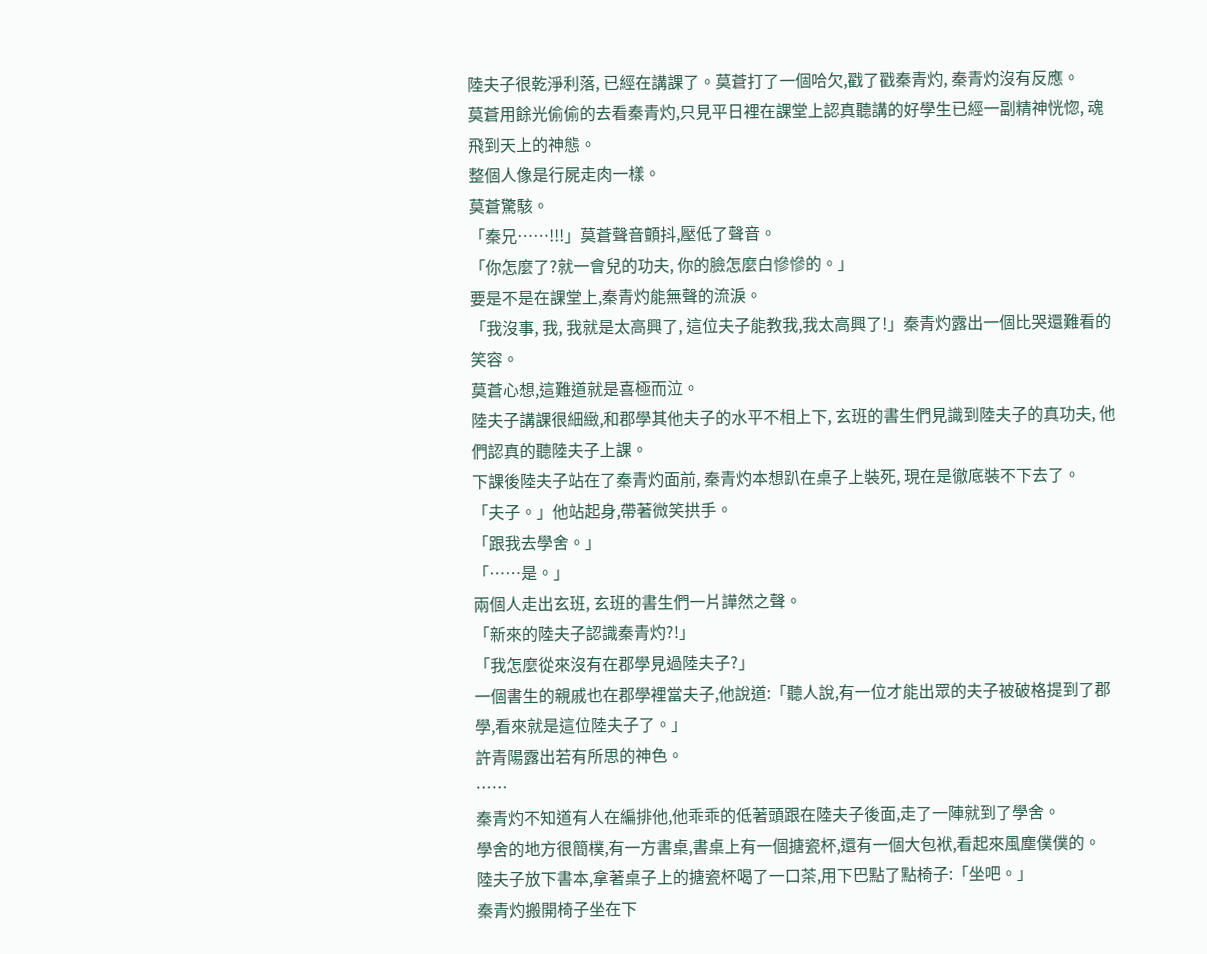陸夫子很乾淨利落, 已經在講課了。莫蒼打了一個哈欠,戳了戳秦青灼, 秦青灼沒有反應。
莫蒼用餘光偷偷的去看秦青灼,只見平日裡在課堂上認真聽講的好學生已經一副精神恍惚, 魂飛到天上的神態。
整個人像是行屍走肉一樣。
莫蒼驚駭。
「秦兄……!!!」莫蒼聲音顫抖,壓低了聲音。
「你怎麼了?就一會兒的功夫, 你的臉怎麼白慘慘的。」
要是不是在課堂上,秦青灼能無聲的流淚。
「我沒事, 我, 我就是太高興了, 這位夫子能教我,我太高興了!」秦青灼露出一個比哭還難看的笑容。
莫蒼心想,這難道就是喜極而泣。
陸夫子講課很細緻,和郡學其他夫子的水平不相上下, 玄班的書生們見識到陸夫子的真功夫, 他們認真的聽陸夫子上課。
下課後陸夫子站在了秦青灼面前, 秦青灼本想趴在桌子上裝死, 現在是徹底裝不下去了。
「夫子。」他站起身,帶著微笑拱手。
「跟我去學舍。」
「……是。」
兩個人走出玄班, 玄班的書生們一片譁然之聲。
「新來的陸夫子認識秦青灼?!」
「我怎麼從來沒有在郡學見過陸夫子?」
一個書生的親戚也在郡學裡當夫子,他說道:「聽人說,有一位才能出眾的夫子被破格提到了郡學,看來就是這位陸夫子了。」
許青陽露出若有所思的神色。
……
秦青灼不知道有人在編排他,他乖乖的低著頭跟在陸夫子後面,走了一陣就到了學舍。
學舍的地方很簡樸,有一方書桌,書桌上有一個搪瓷杯,還有一個大包袱,看起來風塵僕僕的。
陸夫子放下書本,拿著桌子上的搪瓷杯喝了一口茶,用下巴點了點椅子:「坐吧。」
秦青灼搬開椅子坐在下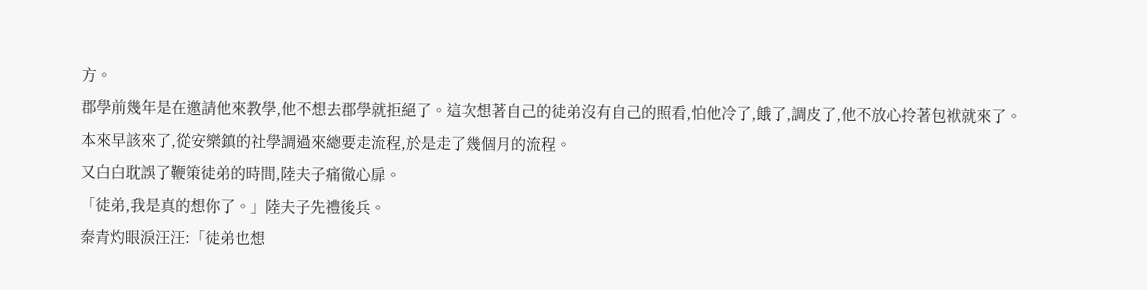方。
郡學前幾年是在邀請他來教學,他不想去郡學就拒絕了。這次想著自己的徒弟沒有自己的照看,怕他冷了,餓了,調皮了,他不放心拎著包袱就來了。
本來早該來了,從安樂鎮的社學調過來總要走流程,於是走了幾個月的流程。
又白白耽誤了鞭策徒弟的時間,陸夫子痛徹心扉。
「徒弟,我是真的想你了。」陸夫子先禮後兵。
秦青灼眼淚汪汪:「徒弟也想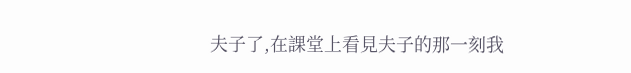夫子了,在課堂上看見夫子的那一刻我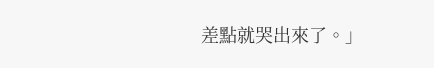差點就哭出來了。」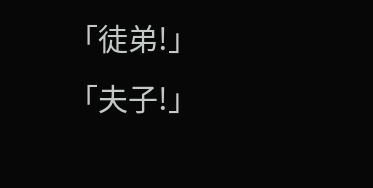「徒弟!」
「夫子!」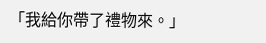「我給你帶了禮物來。」